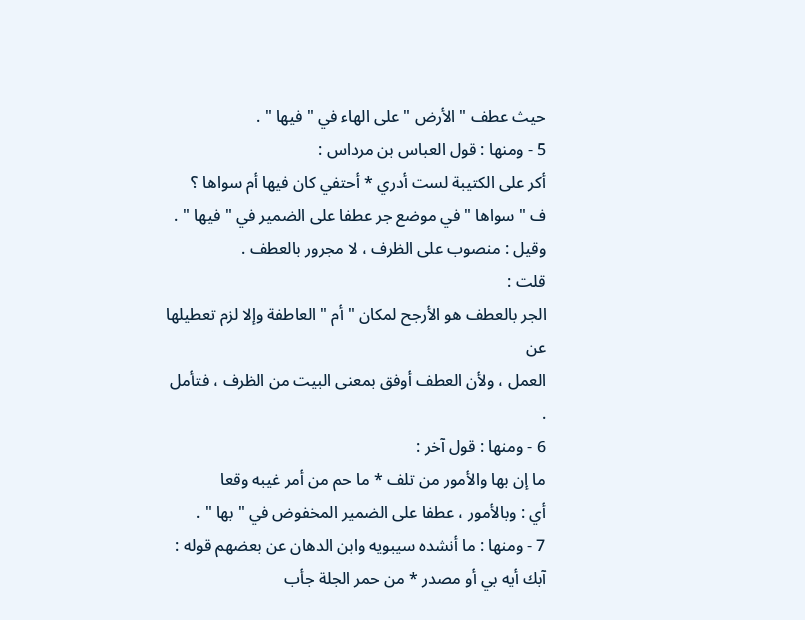حيث عطف " الأرض " على الهاء في " فيها " .
5 - ومنها : قول العباس بن مرداس :
أكر على الكتيبة لست أدري * أحتفي كان فيها أم سواها ؟
ف " سواها " في موضع جر عطفا على الضمير في " فيها " .
وقيل : منصوب على الظرف ، لا مجرور بالعطف .
قلت :
الجر بالعطف هو الأرجح لمكان " أم " العاطفة وإلا لزم تعطيلها عن
العمل ، ولأن العطف أوفق بمعنى البيت من الظرف ، فتأمل .
6 - ومنها : قول آخر :
ما إن بها والأمور من تلف * ما حم من أمر غيبه وقعا
أي : وبالأمور ، عطفا على الضمير المخفوض في " بها " .
7 - ومنها : ما أنشده سيبويه وابن الدهان عن بعضهم قوله :
آبك أيه بي أو مصدر * من حمر الجلة جأب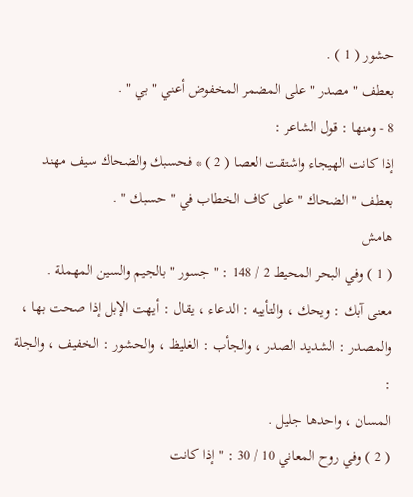حشور ( 1 ) .
بعطف " مصدر " على المضمر المخفوض أعني " بي " .
8 - ومنها : قول الشاعر :
إذا كانت الهيجاء واشتقت العصا ( 2 ) * فحسبك والضحاك سيف مهند
بعطف " الضحاك " على كاف الخطاب في " حسبك " .
هامش
( 1 ) وفي البحر المحيط 2 / 148 : " جسور " بالجيم والسين المهملة .
معنى آبك : ويحك ، والتأييه : الدعاء ، يقال : أيهت الإبل إذا صحت بها ،
والمصدر : الشديد الصدر ، والجأب : الغليظ ، والحشور : الخفيف ، والجلة :
المسان ، واحدها جليل .
( 2 ) وفي روح المعاني 10 / 30 : " إذا كانت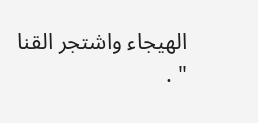الهيجاء واشتجر القنا " .